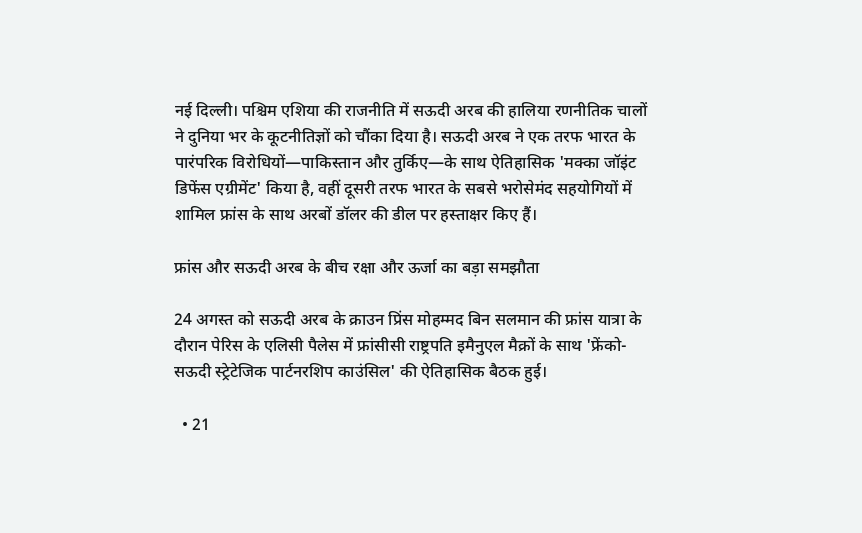नई दिल्ली। पश्चिम एशिया की राजनीति में सऊदी अरब की हालिया रणनीतिक चालों ने दुनिया भर के कूटनीतिज्ञों को चौंका दिया है। सऊदी अरब ने एक तरफ भारत के पारंपरिक विरोधियों—पाकिस्तान और तुर्किए—के साथ ऐतिहासिक 'मक्का जॉइंट डिफेंस एग्रीमेंट' किया है, वहीं दूसरी तरफ भारत के सबसे भरोसेमंद सहयोगियों में शामिल फ्रांस के साथ अरबों डॉलर की डील पर हस्ताक्षर किए हैं।

फ्रांस और सऊदी अरब के बीच रक्षा और ऊर्जा का बड़ा समझौता

24 अगस्त को सऊदी अरब के क्राउन प्रिंस मोहम्मद बिन सलमान की फ्रांस यात्रा के दौरान पेरिस के एलिसी पैलेस में फ्रांसीसी राष्ट्रपति इमैनुएल मैक्रों के साथ 'फ्रेंको-सऊदी स्ट्रेटेजिक पार्टनरशिप काउंसिल' की ऐतिहासिक बैठक हुई।

  • 21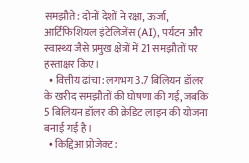समझौते: दोनों देशों ने रक्षा, ऊर्जा, आर्टिफिशियल इंटेलिजेंस (AI), पर्यटन और स्वास्थ्य जैसे प्रमुख क्षेत्रों में 21 समझौतों पर हस्ताक्षर किए।
  • वित्तीय ढांचा: लगभग 3.7 बिलियन डॉलर के खरीद समझौतों की घोषणा की गई, जबकि 5 बिलियन डॉलर की क्रेडिट लाइन की योजना बनाई गई है।
  • किद्दिआ प्रोजेक्ट: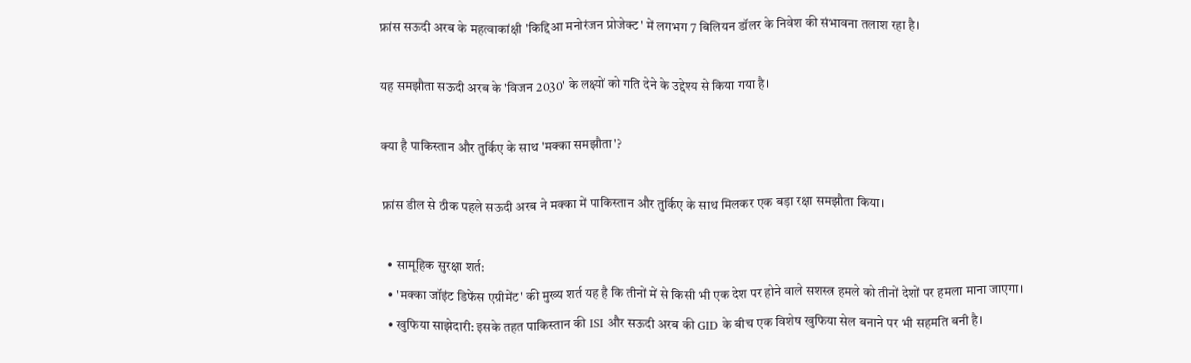फ्रांस सऊदी अरब के महत्वाकांक्षी 'किद्दिआ मनोरंजन प्रोजेक्ट' में लगभग 7 बिलियन डॉलर के निवेश की संभावना तलाश रहा है।

यह समझौता सऊदी अरब के 'विजन 2030' के लक्ष्यों को गति देने के उद्देश्य से किया गया है।

क्या है पाकिस्तान और तुर्किए के साथ 'मक्का समझौता'?

फ्रांस डील से ठीक पहले सऊदी अरब ने मक्का में पाकिस्तान और तुर्किए के साथ मिलकर एक बड़ा रक्षा समझौता किया।

  • सामूहिक सुरक्षा शर्त:
  • 'मक्का जॉइंट डिफेंस एग्रीमेंट' की मुख्य शर्त यह है कि तीनों में से किसी भी एक देश पर होने वाले सशस्त्र हमले को तीनों देशों पर हमला माना जाएगा।
  • खुफिया साझेदारी: इसके तहत पाकिस्तान की ISI और सऊदी अरब की GID के बीच एक विशेष खुफिया सेल बनाने पर भी सहमति बनी है।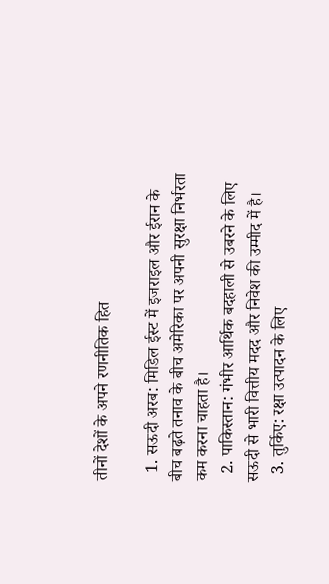तीनों देशों के अपने रणनीतिक हित

  1. सऊदी अरब: मिडिल ईस्ट में इजराइल और ईरान के बीच बढ़ते तनाव के बीच अमेरिका पर अपनी सुरक्षा निर्भरता कम करना चाहता है।
  2. पाकिस्तान: गंभीर आर्थिक बदहाली से उबरने के लिए सऊदी से भारी वित्तीय मदद और निवेश की उम्मीद में है।
  3. तुर्किए: रक्षा उत्पादन के लिए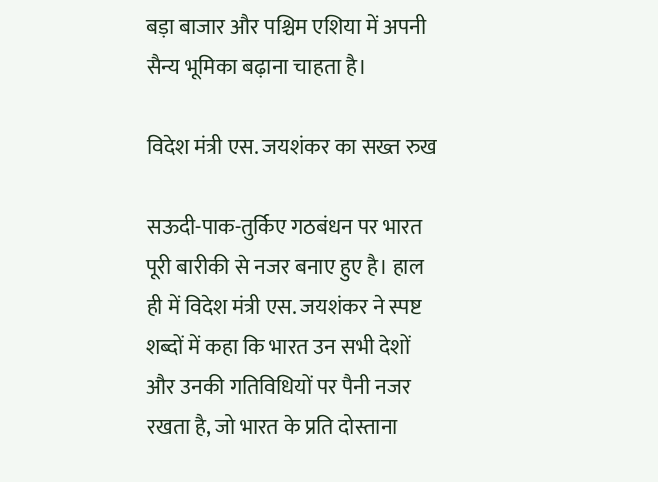बड़ा बाजार और पश्चिम एशिया में अपनी सैन्य भूमिका बढ़ाना चाहता है।

विदेश मंत्री एस. जयशंकर का सख्त रुख

सऊदी-पाक-तुर्किए गठबंधन पर भारत पूरी बारीकी से नजर बनाए हुए है। हाल ही में विदेश मंत्री एस. जयशंकर ने स्पष्ट शब्दों में कहा कि भारत उन सभी देशों और उनकी गतिविधियों पर पैनी नजर रखता है, जो भारत के प्रति दोस्ताना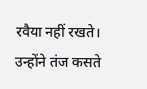रवैया नहीं रखते। उन्होंने तंज कसते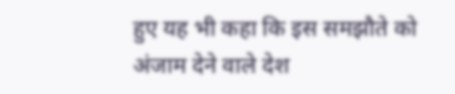हुए यह भी कहा कि इस समझौते को अंजाम देने वाले देश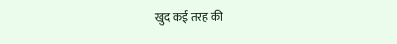खुद कई तरह की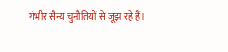गंभीर सैन्य चुनौतियों से जूझ रहे हैं।